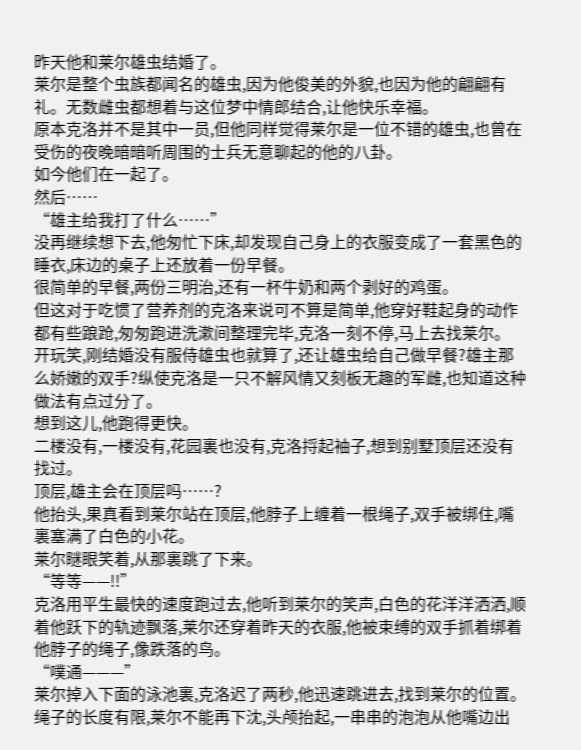昨天他和莱尔雄虫结婚了。
莱尔是整个虫族都闻名的雄虫,因为他俊美的外貌,也因为他的翩翩有礼。无数雌虫都想着与这位梦中情郎结合,让他快乐幸福。
原本克洛并不是其中一员,但他同样觉得莱尔是一位不错的雄虫,也曾在受伤的夜晚暗暗听周围的士兵无意聊起的他的八卦。
如今他们在一起了。
然后……
“雄主给我打了什么……”
没再继续想下去,他匆忙下床,却发现自己身上的衣服变成了一套黑色的睡衣,床边的桌子上还放着一份早餐。
很简单的早餐,两份三明治,还有一杯牛奶和两个剥好的鸡蛋。
但这对于吃惯了营养剂的克洛来说可不算是简单,他穿好鞋起身的动作都有些踉跄,匆匆跑进洗漱间整理完毕,克洛一刻不停,马上去找莱尔。
开玩笑,刚结婚没有服侍雄虫也就算了,还让雄虫给自己做早餐?雄主那么娇嫩的双手?纵使克洛是一只不解风情又刻板无趣的军雌,也知道这种做法有点过分了。
想到这儿,他跑得更快。
二楼没有,一楼没有,花园裏也没有,克洛捋起袖子,想到别墅顶层还没有找过。
顶层,雄主会在顶层吗……?
他抬头,果真看到莱尔站在顶层,他脖子上缠着一根绳子,双手被绑住,嘴裏塞满了白色的小花。
莱尔瞇眼笑着,从那裏跳了下来。
“等等——!!”
克洛用平生最快的速度跑过去,他听到莱尔的笑声,白色的花洋洋洒洒,顺着他跃下的轨迹飘落,莱尔还穿着昨天的衣服,他被束缚的双手抓着绑着他脖子的绳子,像跌落的鸟。
“噗通———”
莱尔掉入下面的泳池裏,克洛迟了两秒,他迅速跳进去,找到莱尔的位置。
绳子的长度有限,莱尔不能再下沈,头颅抬起,一串串的泡泡从他嘴边出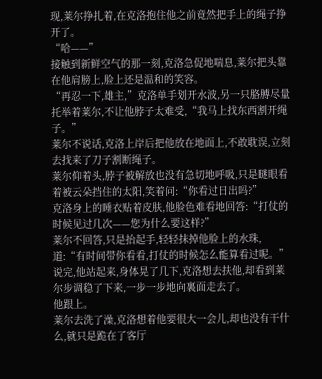现,莱尔挣扎着,在克洛抱住他之前竟然把手上的绳子挣开了。
“哈——”
接触到新鲜空气的那一刻,克洛急促地喘息,莱尔把头靠在他肩膀上,脸上还是温和的笑容。
“再忍一下,雄主,”克洛单手划开水波,另一只胳膊尽量托举着莱尔,不让他脖子太难受,“我马上找东西割开绳子。”
莱尔不说话,克洛上岸后把他放在地面上,不敢耽误,立刻去找来了刀子割断绳子。
莱尔仰着头,脖子被解放也没有急切地呼吸,只是瞇眼看着被云朵挡住的太阳,笑着问:“你看过日出吗?”
克洛身上的睡衣贴着皮肤,他脸色难看地回答:“打仗的时候见过几次——您为什么要这样?”
莱尔不回答,只是抬起手,轻轻抹掉他脸上的水珠,道:“有时间带你看看,打仗的时候怎么能算看过呢。”
说完,他站起来,身体晃了几下,克洛想去扶他,却看到莱尔步调稳了下来,一步一步地向裏面走去了。
他跟上。
莱尔去洗了澡,克洛想着他要很大一会儿,却也没有干什么,就只是跪在了客厅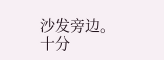沙发旁边。
十分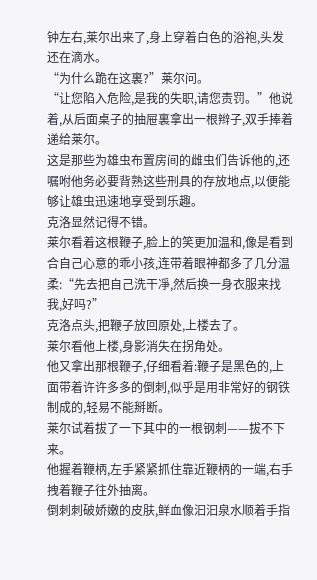钟左右,莱尔出来了,身上穿着白色的浴袍,头发还在滴水。
“为什么跪在这裏?”莱尔问。
“让您陷入危险,是我的失职,请您责罚。”他说着,从后面桌子的抽屉裏拿出一根辫子,双手捧着递给莱尔。
这是那些为雄虫布置房间的雌虫们告诉他的,还嘱咐他务必要背熟这些刑具的存放地点,以便能够让雄虫迅速地享受到乐趣。
克洛显然记得不错。
莱尔看着这根鞭子,脸上的笑更加温和,像是看到合自己心意的乖小孩,连带着眼神都多了几分温柔:“先去把自己洗干凈,然后换一身衣服来找我,好吗?”
克洛点头,把鞭子放回原处,上楼去了。
莱尔看他上楼,身影消失在拐角处。
他又拿出那根鞭子,仔细看着:鞭子是黑色的,上面带着许许多多的倒刺,似乎是用非常好的钢铁制成的,轻易不能掰断。
莱尔试着拔了一下其中的一根钢刺——拔不下来。
他握着鞭柄,左手紧紧抓住靠近鞭柄的一端,右手拽着鞭子往外抽离。
倒刺刺破娇嫩的皮肤,鲜血像汩汩泉水顺着手指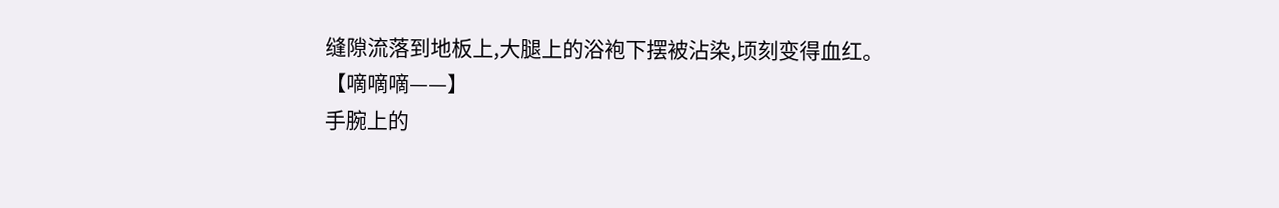缝隙流落到地板上,大腿上的浴袍下摆被沾染,顷刻变得血红。
【嘀嘀嘀——】
手腕上的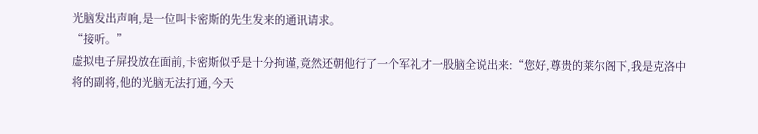光脑发出声响,是一位叫卡密斯的先生发来的通讯请求。
“接听。”
虚拟电子屏投放在面前,卡密斯似乎是十分拘谨,竟然还朝他行了一个军礼才一股脑全说出来:“您好,尊贵的莱尔阁下,我是克洛中将的副将,他的光脑无法打通,今天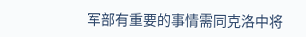军部有重要的事情需同克洛中将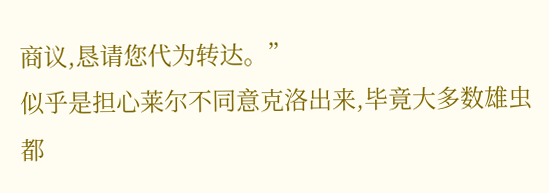商议,恳请您代为转达。”
似乎是担心莱尔不同意克洛出来,毕竟大多数雄虫都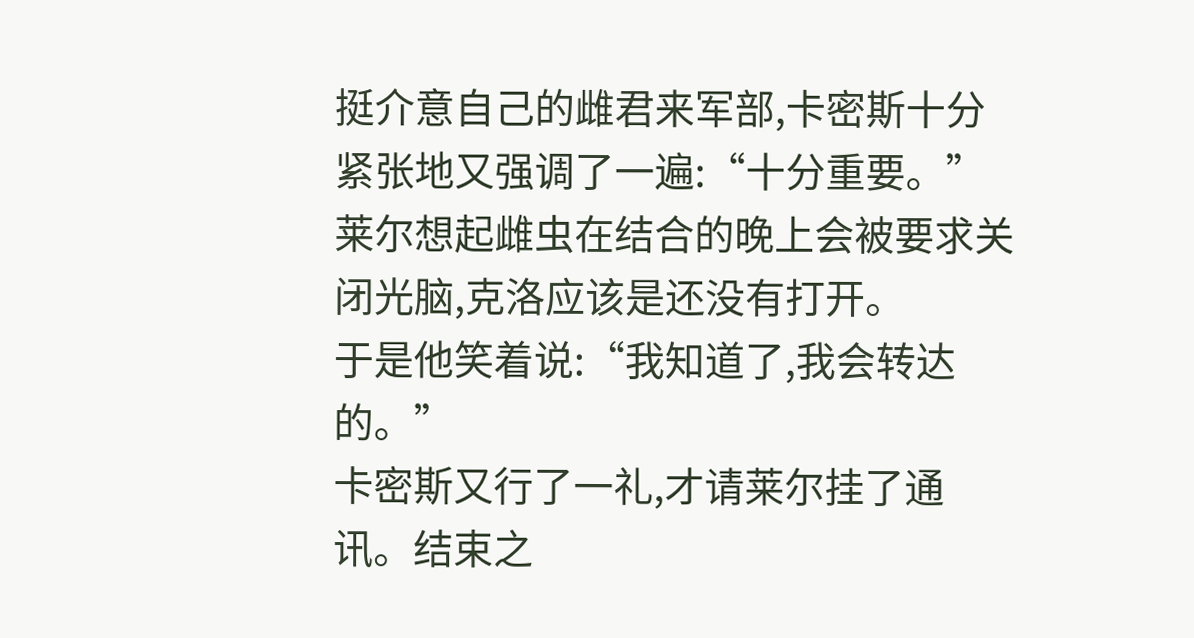挺介意自己的雌君来军部,卡密斯十分紧张地又强调了一遍:“十分重要。”
莱尔想起雌虫在结合的晚上会被要求关闭光脑,克洛应该是还没有打开。
于是他笑着说:“我知道了,我会转达的。”
卡密斯又行了一礼,才请莱尔挂了通讯。结束之